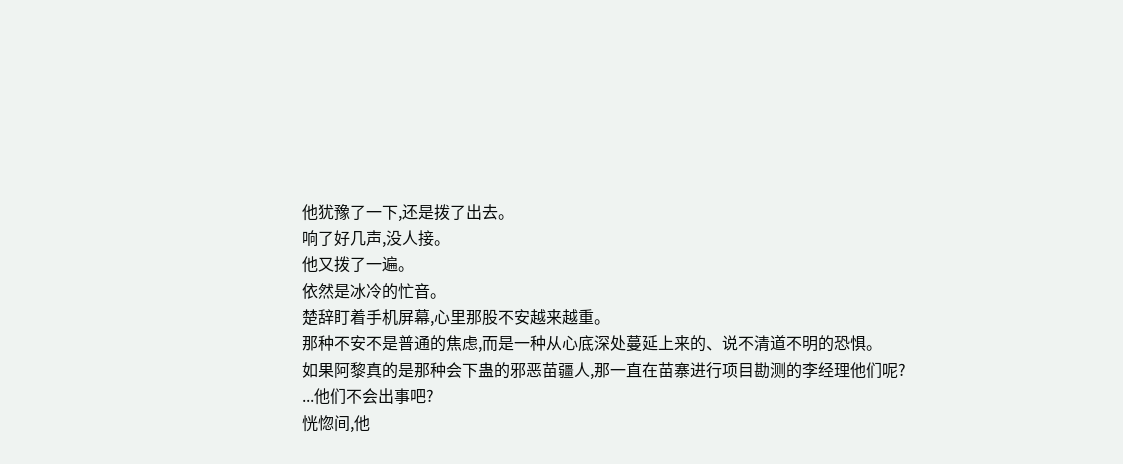他犹豫了一下,还是拨了出去。
响了好几声,没人接。
他又拨了一遍。
依然是冰冷的忙音。
楚辞盯着手机屏幕,心里那股不安越来越重。
那种不安不是普通的焦虑,而是一种从心底深处蔓延上来的、说不清道不明的恐惧。
如果阿黎真的是那种会下蛊的邪恶苗疆人,那一直在苗寨进行项目勘测的李经理他们呢?
...他们不会出事吧?
恍惚间,他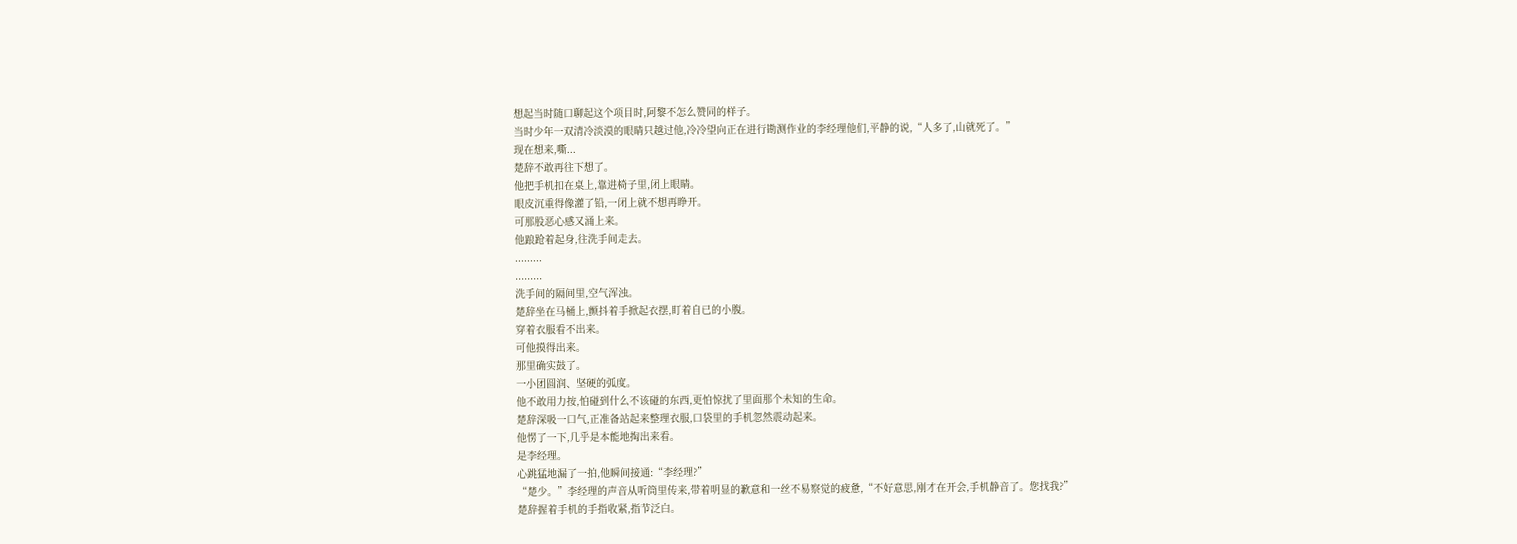想起当时随口聊起这个项目时,阿黎不怎么赞同的样子。
当时少年一双清冷淡漠的眼睛只越过他,冷冷望向正在进行勘测作业的李经理他们,平静的说,“人多了,山就死了。”
现在想来,嘶...
楚辞不敢再往下想了。
他把手机扣在桌上,靠进椅子里,闭上眼睛。
眼皮沉重得像灌了铅,一闭上就不想再睁开。
可那股恶心感又涌上来。
他踉跄着起身,往洗手间走去。
.........
.........
洗手间的隔间里,空气浑浊。
楚辞坐在马桶上,颤抖着手掀起衣摆,盯着自已的小腹。
穿着衣服看不出来。
可他摸得出来。
那里确实鼓了。
一小团圆润、坚硬的弧度。
他不敢用力按,怕碰到什么不该碰的东西,更怕惊扰了里面那个未知的生命。
楚辞深吸一口气,正准备站起来整理衣服,口袋里的手机忽然震动起来。
他愣了一下,几乎是本能地掏出来看。
是李经理。
心跳猛地漏了一拍,他瞬间接通:“李经理?”
“楚少。”李经理的声音从听筒里传来,带着明显的歉意和一丝不易察觉的疲惫,“不好意思,刚才在开会,手机静音了。您找我?”
楚辞握着手机的手指收紧,指节泛白。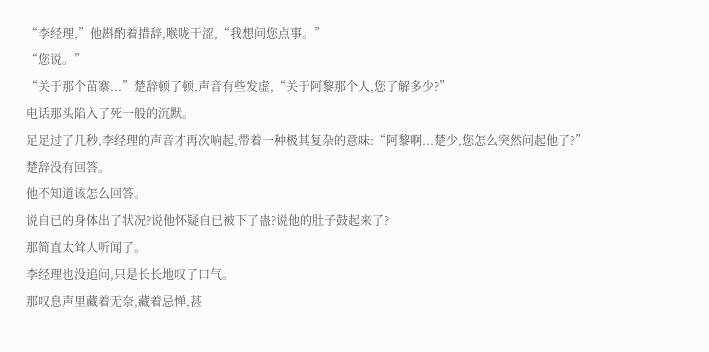“李经理,”他斟酌着措辞,喉咙干涩,“我想问您点事。”
“您说。”
“关于那个苗寨...”楚辞顿了顿,声音有些发虚,“关于阿黎那个人,您了解多少?”
电话那头陷入了死一般的沉默。
足足过了几秒,李经理的声音才再次响起,带着一种极其复杂的意味:“阿黎啊...楚少,您怎么突然问起他了?”
楚辞没有回答。
他不知道该怎么回答。
说自已的身体出了状况?说他怀疑自已被下了蛊?说他的肚子鼓起来了?
那简直太耸人听闻了。
李经理也没追问,只是长长地叹了口气。
那叹息声里藏着无奈,藏着忌惮,甚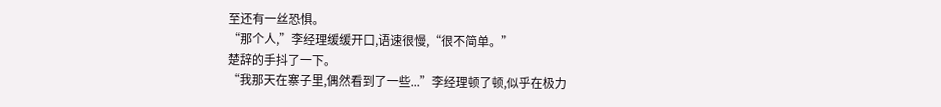至还有一丝恐惧。
“那个人,”李经理缓缓开口,语速很慢,“很不简单。”
楚辞的手抖了一下。
“我那天在寨子里,偶然看到了一些...”李经理顿了顿,似乎在极力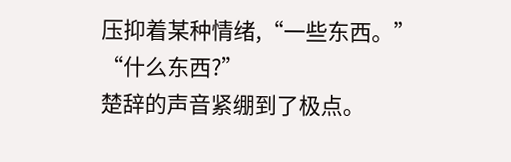压抑着某种情绪,“一些东西。”
“什么东西?”
楚辞的声音紧绷到了极点。